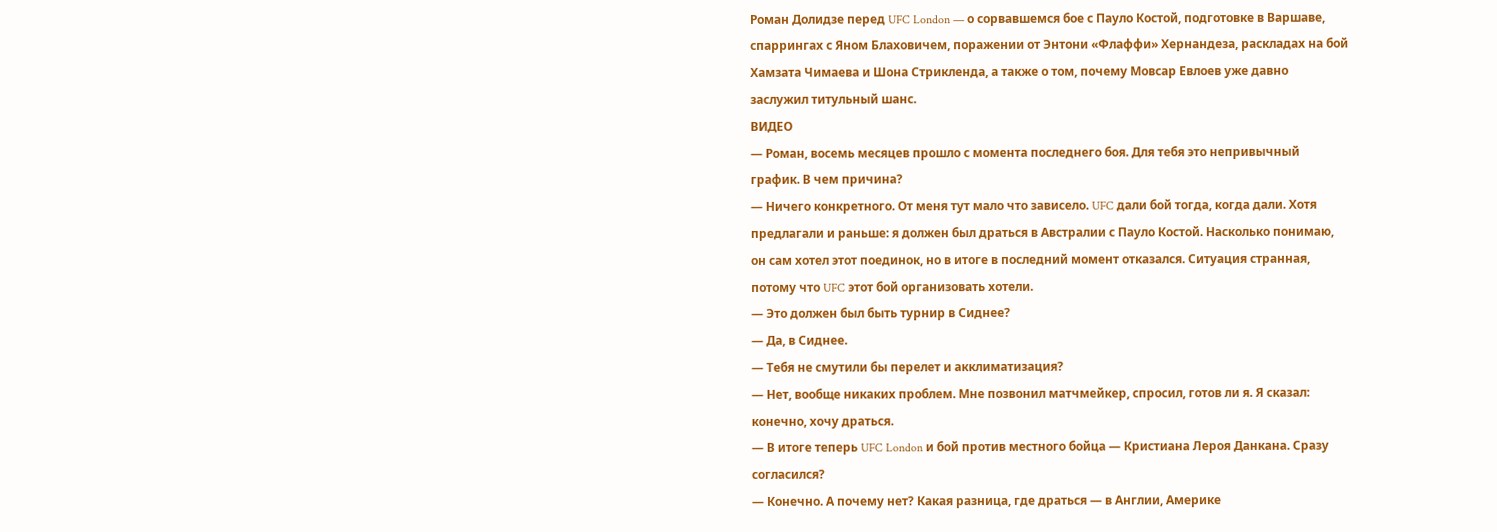Роман Долидзе перед UFC London — о сорвавшемся бое с Пауло Костой, подготовке в Варшаве, спаррингах с Яном Блаховичем, поражении от Энтони «Флаффи» Хернандеза, раскладах на бой Хамзата Чимаева и Шона Стрикленда, а также о том, почему Мовсар Евлоев уже давно заслужил титульный шанс.
ВИДЕО
— Роман, восемь месяцев прошло с момента последнего боя. Для тебя это непривычный график. В чем причина?
— Ничего конкретного. От меня тут мало что зависело. UFC дали бой тогда, когда дали. Хотя предлагали и раньше: я должен был драться в Австралии с Пауло Костой. Насколько понимаю, он сам хотел этот поединок, но в итоге в последний момент отказался. Ситуация странная, потому что UFC этот бой организовать хотели.
— Это должен был быть турнир в Сиднее?
— Да, в Сиднее.
— Тебя не смутили бы перелет и акклиматизация?
— Нет, вообще никаких проблем. Мне позвонил матчмейкер, спросил, готов ли я. Я сказал: конечно, хочу драться.
— В итоге теперь UFC London и бой против местного бойца — Кристиана Лероя Данкана. Сразу согласился?
— Конечно. А почему нет? Какая разница, где драться — в Англии, Америке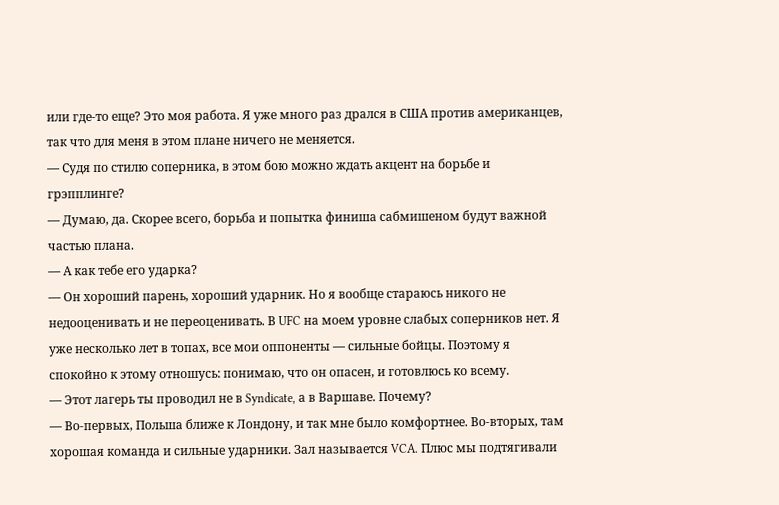или где-то еще? Это моя работа. Я уже много раз дрался в США против американцев, так что для меня в этом плане ничего не меняется.
— Судя по стилю соперника, в этом бою можно ждать акцент на борьбе и грэпплинге?
— Думаю, да. Скорее всего, борьба и попытка финиша сабмишеном будут важной частью плана.
— А как тебе его ударка?
— Он хороший парень, хороший ударник. Но я вообще стараюсь никого не недооценивать и не переоценивать. В UFC на моем уровне слабых соперников нет. Я уже несколько лет в топах, все мои оппоненты — сильные бойцы. Поэтому я спокойно к этому отношусь: понимаю, что он опасен, и готовлюсь ко всему.
— Этот лагерь ты проводил не в Syndicate, а в Варшаве. Почему?
— Во-первых, Польша ближе к Лондону, и так мне было комфортнее. Во-вторых, там хорошая команда и сильные ударники. Зал называется VCA. Плюс мы подтягивали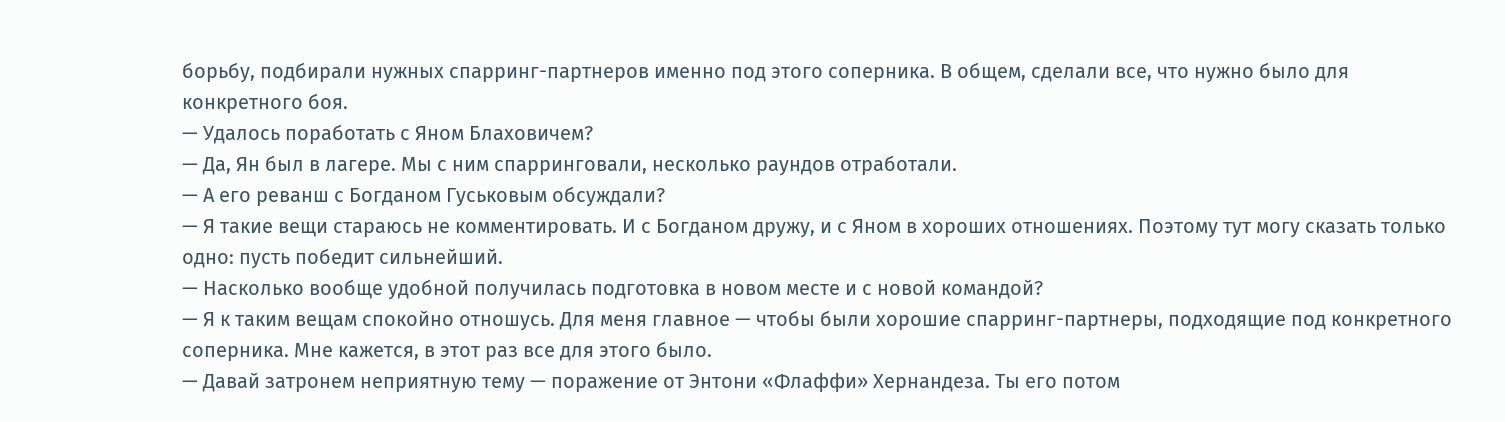борьбу, подбирали нужных спарринг-партнеров именно под этого соперника. В общем, сделали все, что нужно было для конкретного боя.
— Удалось поработать с Яном Блаховичем?
— Да, Ян был в лагере. Мы с ним спарринговали, несколько раундов отработали.
— А его реванш с Богданом Гуськовым обсуждали?
— Я такие вещи стараюсь не комментировать. И с Богданом дружу, и с Яном в хороших отношениях. Поэтому тут могу сказать только одно: пусть победит сильнейший.
— Насколько вообще удобной получилась подготовка в новом месте и с новой командой?
— Я к таким вещам спокойно отношусь. Для меня главное — чтобы были хорошие спарринг-партнеры, подходящие под конкретного соперника. Мне кажется, в этот раз все для этого было.
— Давай затронем неприятную тему — поражение от Энтони «Флаффи» Хернандеза. Ты его потом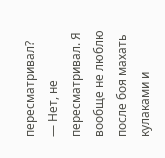пересматривал?
— Нет, не пересматривал. Я вообще не люблю после боя махать кулаками и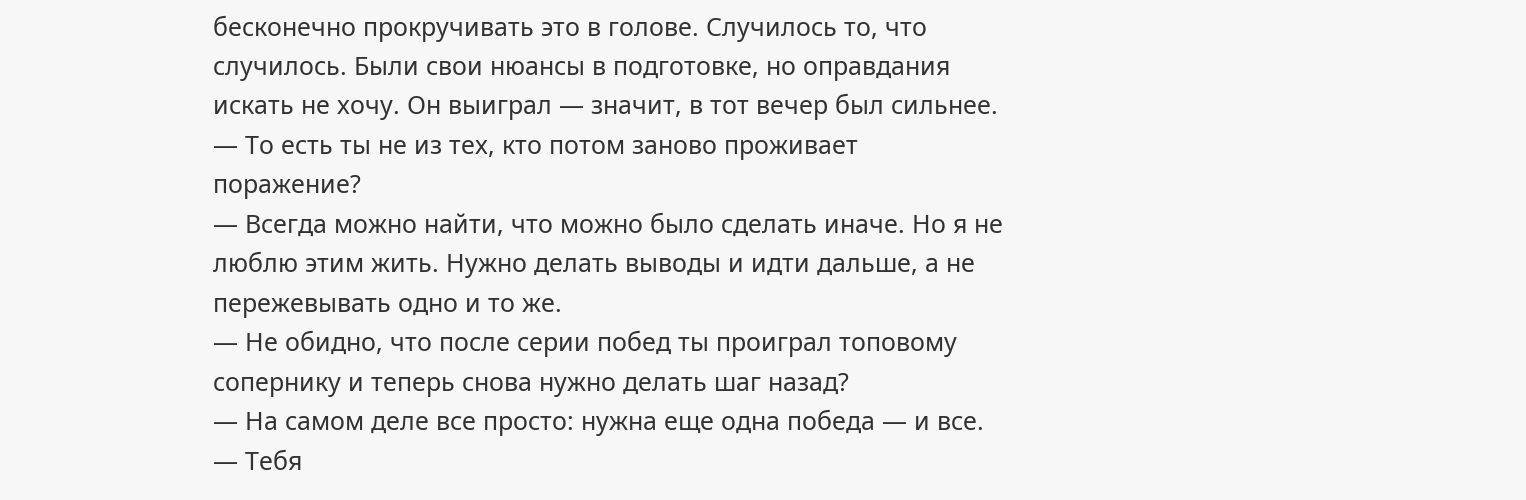бесконечно прокручивать это в голове. Случилось то, что случилось. Были свои нюансы в подготовке, но оправдания искать не хочу. Он выиграл — значит, в тот вечер был сильнее.
— То есть ты не из тех, кто потом заново проживает поражение?
— Всегда можно найти, что можно было сделать иначе. Но я не люблю этим жить. Нужно делать выводы и идти дальше, а не пережевывать одно и то же.
— Не обидно, что после серии побед ты проиграл топовому сопернику и теперь снова нужно делать шаг назад?
— На самом деле все просто: нужна еще одна победа — и все.
— Тебя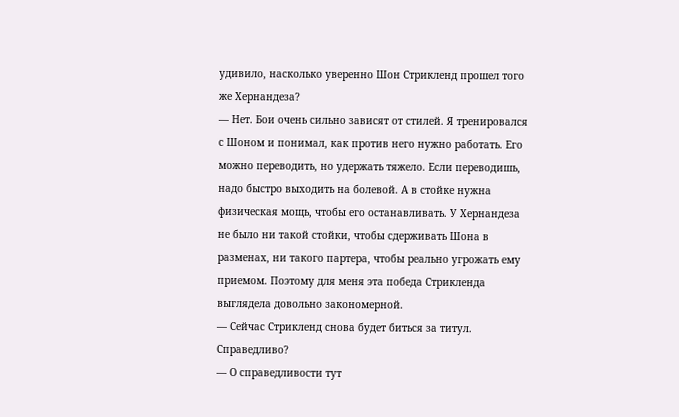удивило, насколько уверенно Шон Стрикленд прошел того же Хернандеза?
— Нет. Бои очень сильно зависят от стилей. Я тренировался с Шоном и понимал, как против него нужно работать. Его можно переводить, но удержать тяжело. Если переводишь, надо быстро выходить на болевой. А в стойке нужна физическая мощь, чтобы его останавливать. У Хернандеза не было ни такой стойки, чтобы сдерживать Шона в разменах, ни такого партера, чтобы реально угрожать ему приемом. Поэтому для меня эта победа Стрикленда выглядела довольно закономерной.
— Сейчас Стрикленд снова будет биться за титул. Справедливо?
— О справедливости тут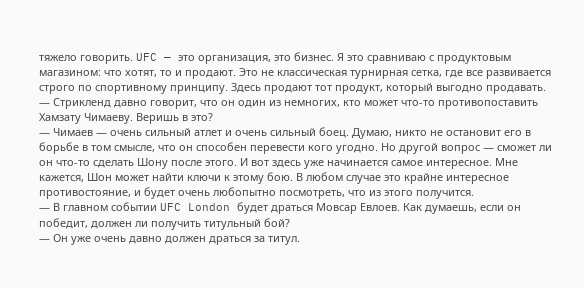тяжело говорить. UFC — это организация, это бизнес. Я это сравниваю с продуктовым магазином: что хотят, то и продают. Это не классическая турнирная сетка, где все развивается строго по спортивному принципу. Здесь продают тот продукт, который выгодно продавать.
— Стрикленд давно говорит, что он один из немногих, кто может что-то противопоставить Хамзату Чимаеву. Веришь в это?
— Чимаев — очень сильный атлет и очень сильный боец. Думаю, никто не остановит его в борьбе в том смысле, что он способен перевести кого угодно. Но другой вопрос — сможет ли он что-то сделать Шону после этого. И вот здесь уже начинается самое интересное. Мне кажется, Шон может найти ключи к этому бою. В любом случае это крайне интересное противостояние, и будет очень любопытно посмотреть, что из этого получится.
— В главном событии UFC London будет драться Мовсар Евлоев. Как думаешь, если он победит, должен ли получить титульный бой?
— Он уже очень давно должен драться за титул.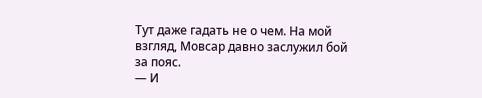Тут даже гадать не о чем. На мой взгляд, Мовсар давно заслужил бой за пояс.
— И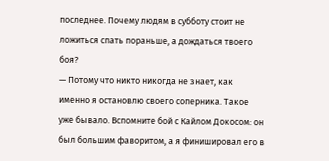последнее. Почему людям в субботу стоит не ложиться спать пораньше, а дождаться твоего боя?
— Потому что никто никогда не знает, как именно я остановлю своего соперника. Такое уже бывало. Вспомните бой с Кайлом Докосом: он был большим фаворитом, а я финишировал его в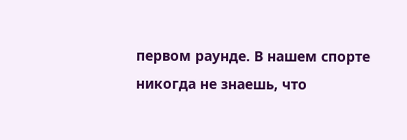первом раунде. В нашем спорте никогда не знаешь, что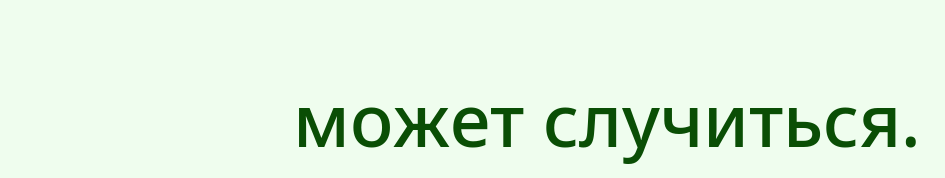может случиться.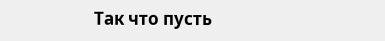Так что пусть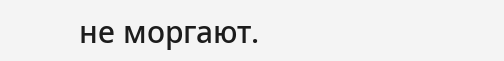не моргают.